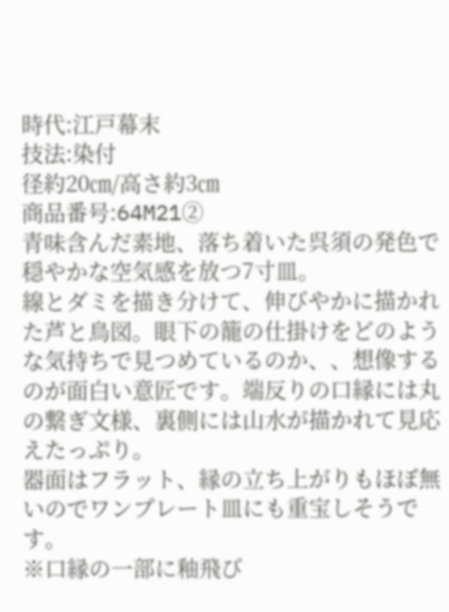時代:江戸幕末
技法:染付
径約20㎝/高さ約3㎝
商品番号:64M21➁
青味含んだ素地、落ち着いた呉須の発色で穏やかな空気感を放つ7寸皿。
線とダミを描き分けて、伸びやかに描かれた芦と鳥図。眼下の籠の仕掛けをどのような気持ちで見つめているのか、、想像するのが面白い意匠です。端反りの口縁には丸の繋ぎ文様、裏側には山水が描かれて見応えたっぷり。
器面はフラット、縁の立ち上がりもほぼ無いのでワンプレート皿にも重宝しそうです。
※口縁の一部に釉飛び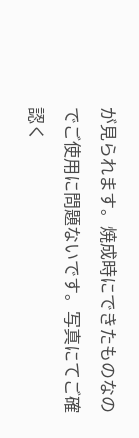が見られます。焼成時にできたものなのでご使用に問題ないです。写真にてご確認く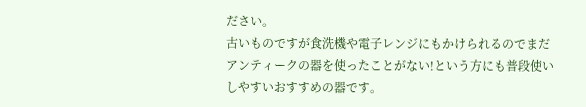ださい。
古いものですが食洗機や電子レンジにもかけられるのでまだアンティークの器を使ったことがない!という方にも普段使いしやすいおすすめの器です。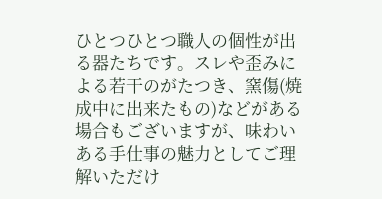ひとつひとつ職人の個性が出る器たちです。スレや歪みによる若干のがたつき、窯傷(焼成中に出来たもの)などがある場合もございますが、味わいある手仕事の魅力としてご理解いただけ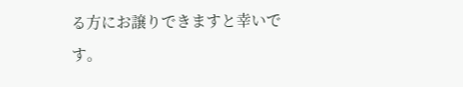る方にお譲りできますと幸いです。